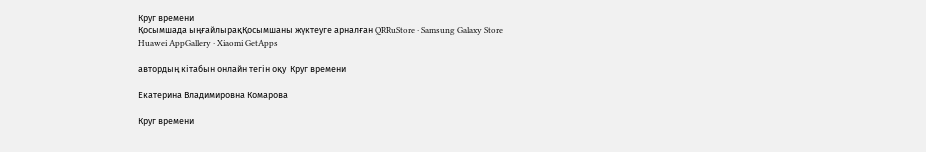Круг времени
Қосымшада ыңғайлырақҚосымшаны жүктеуге арналған QRRuStore · Samsung Galaxy Store
Huawei AppGallery · Xiaomi GetApps

автордың кітабын онлайн тегін оқу  Круг времени

Екатерина Владимировна Комарова

Круг времени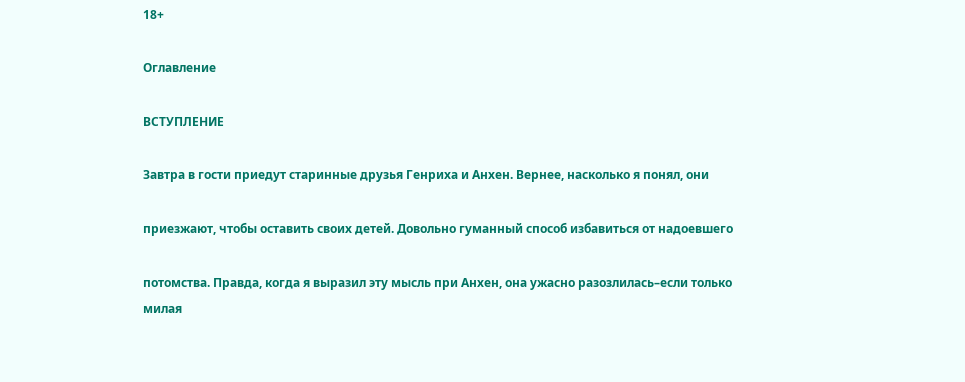18+

Оглавление

ВСТУПЛЕНИЕ

Завтра в гости приедут старинные друзья Генриха и Анхен. Вернее, насколько я понял, они

приезжают, чтобы оставить своих детей. Довольно гуманный способ избавиться от надоевшего

потомства. Правда, когда я выразил эту мысль при Анхен, она ужасно разозлилась–если только милая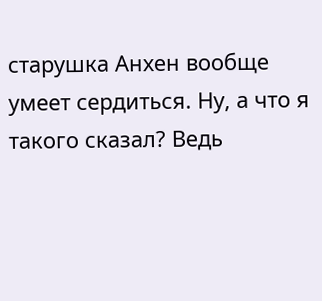старушка Анхен вообще умеет сердиться. Ну, а что я такого сказал? Ведь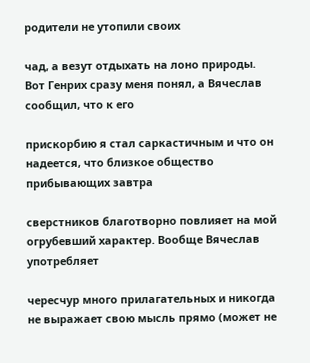родители не утопили своих

чад, а везут отдыхать на лоно природы. Вот Генрих сразу меня понял, а Вячеслав сообщил, что к его

прискорбию я стал саркастичным и что он надеется, что близкое общество прибывающих завтра

сверстников благотворно повлияет на мой огрубевший характер. Вообще Вячеслав употребляет

чересчур много прилагательных и никогда не выражает свою мысль прямо (может не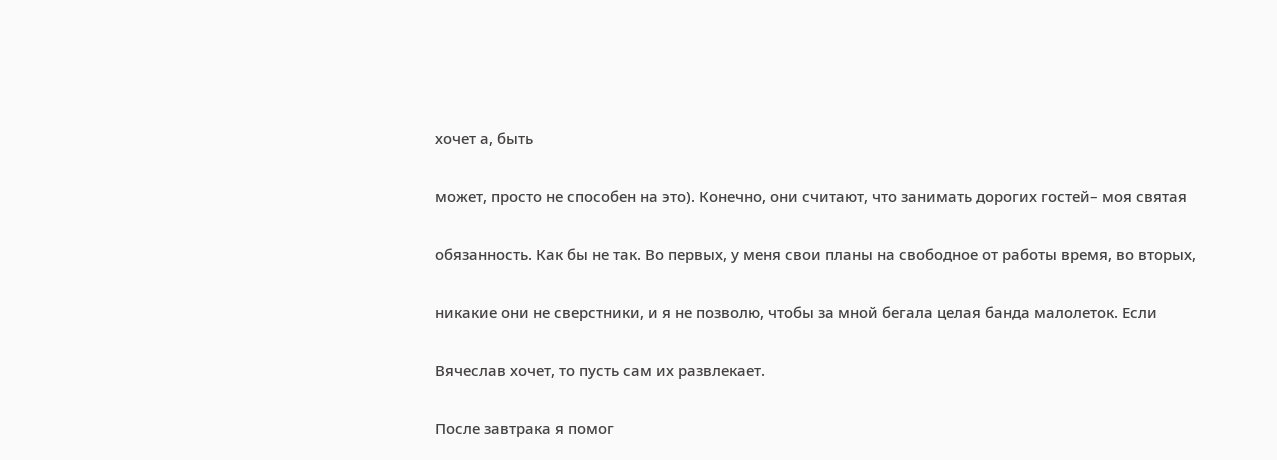хочет а, быть

может, просто не способен на это). Конечно, они считают, что занимать дорогих гостей– моя святая

обязанность. Как бы не так. Во первых, у меня свои планы на свободное от работы время, во вторых,

никакие они не сверстники, и я не позволю, чтобы за мной бегала целая банда малолеток. Если

Вячеслав хочет, то пусть сам их развлекает.

После завтрака я помог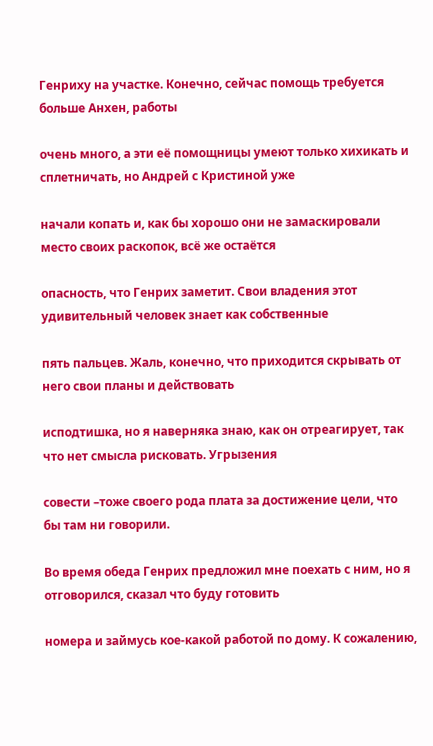Генриху на участке. Конечно, сейчас помощь требуется больше Анхен, работы

очень много, а эти её помощницы умеют только хихикать и сплетничать, но Андрей с Кристиной уже

начали копать и, как бы хорошо они не замаскировали место своих раскопок, всё же остаётся

опасность, что Генрих заметит. Свои владения этот удивительный человек знает как собственные

пять пальцев. Жаль, конечно, что приходится скрывать от него свои планы и действовать

исподтишка, но я наверняка знаю, как он отреагирует, так что нет смысла рисковать. Угрызения

совести –тоже своего рода плата за достижение цели, что бы там ни говорили.

Во время обеда Генрих предложил мне поехать с ним, но я отговорился, сказал что буду готовить

номера и займусь кое-какой работой по дому. К сожалению,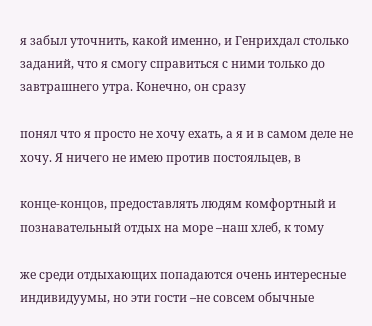я забыл уточнить, какой именно, и Генрихдал столько заданий, что я смогу справиться с ними только до завтрашнего утра. Конечно, он сразу

понял что я просто не хочу ехать, а я и в самом деле не хочу. Я ничего не имею против постояльцев, в

конце-концов, предоставлять людям комфортный и познавательный отдых на море –наш хлеб, к тому

же среди отдыхающих попадаются очень интересные индивидуумы, но эти гости –не совсем обычные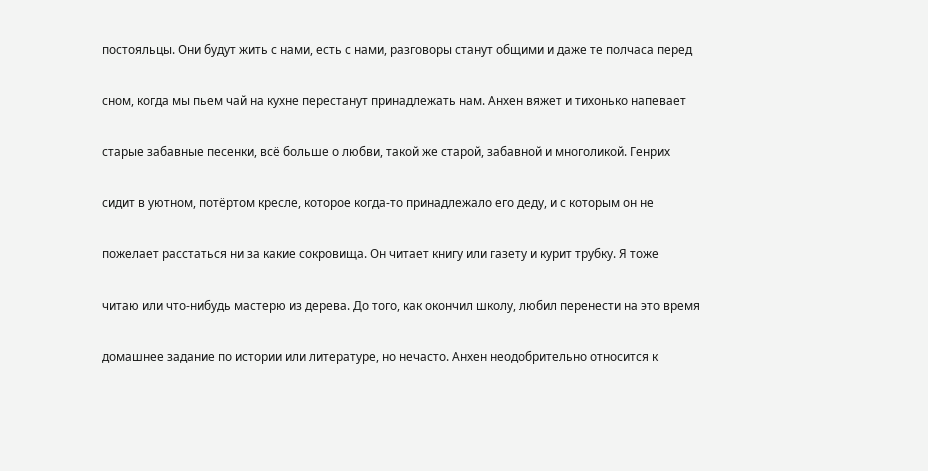постояльцы. Они будут жить с нами, есть с нами, разговоры станут общими и даже те полчаса перед

сном, когда мы пьем чай на кухне перестанут принадлежать нам. Анхен вяжет и тихонько напевает

старые забавные песенки, всё больше о любви, такой же старой, забавной и многоликой. Генрих

сидит в уютном, потёртом кресле, которое когда-то принадлежало его деду, и с которым он не

пожелает расстаться ни за какие сокровища. Он читает книгу или газету и курит трубку. Я тоже

читаю или что-нибудь мастерю из дерева. До того, как окончил школу, любил перенести на это время

домашнее задание по истории или литературе, но нечасто. Анхен неодобрительно относится к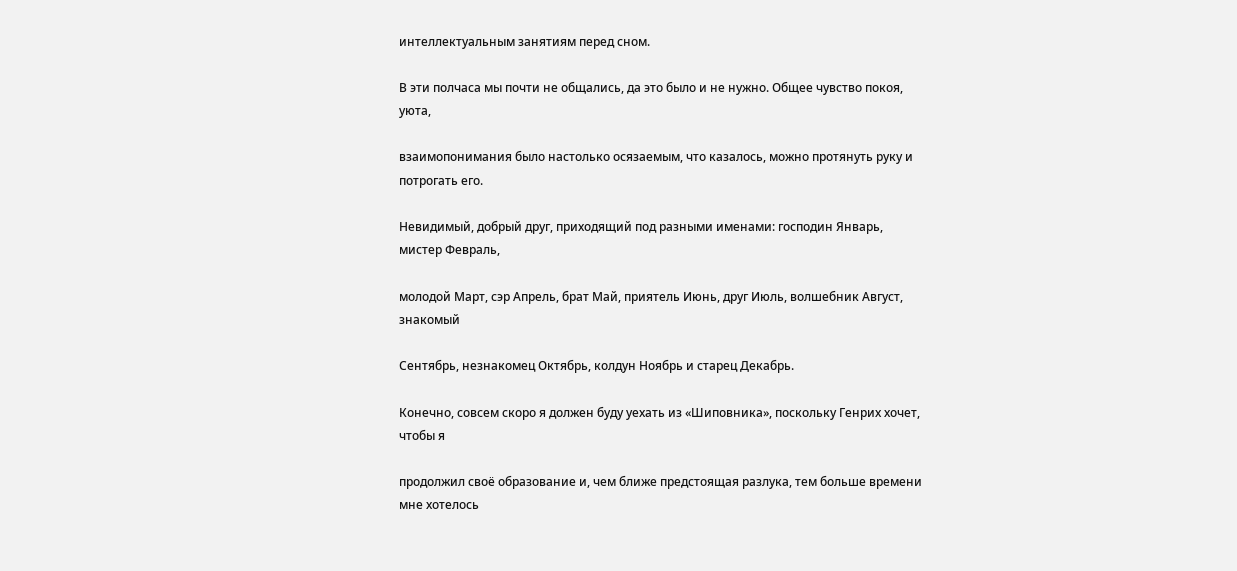интеллектуальным занятиям перед сном.

В эти полчаса мы почти не общались, да это было и не нужно. Общее чувство покоя, уюта,

взаимопонимания было настолько осязаемым, что казалось, можно протянуть руку и потрогать его.

Невидимый, добрый друг, приходящий под разными именами: господин Январь, мистер Февраль,

молодой Март, сэр Апрель, брат Май, приятель Июнь, друг Июль, волшебник Август, знакомый

Сентябрь, незнакомец Октябрь, колдун Ноябрь и старец Декабрь.

Конечно, совсем скоро я должен буду уехать из «Шиповника», поскольку Генрих хочет, чтобы я

продолжил своё образование и, чем ближе предстоящая разлука, тем больше времени мне хотелось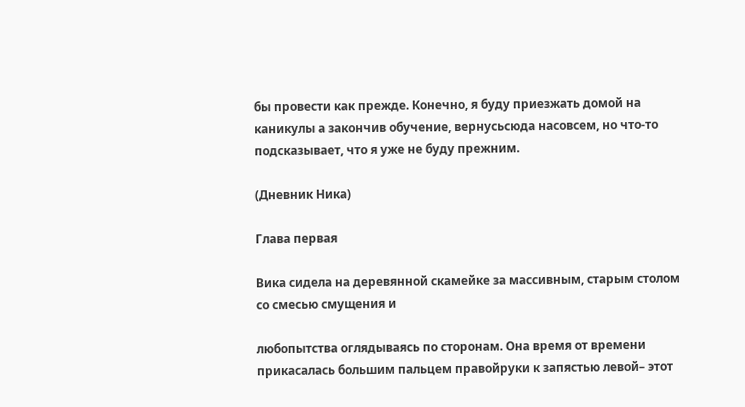бы провести как прежде. Конечно, я буду приезжать домой на каникулы а закончив обучение, вернусьсюда насовсем, но что-то подсказывает, что я уже не буду прежним.

(Дневник Ника)

Глава первая

Вика сидела на деревянной скамейке за массивным, старым столом со смесью смущения и

любопытства оглядываясь по сторонам. Она время от времени прикасалась большим пальцем правойруки к запястью левой– этот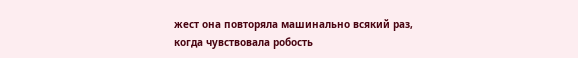жест она повторяла машинально всякий раз, когда чувствовала робость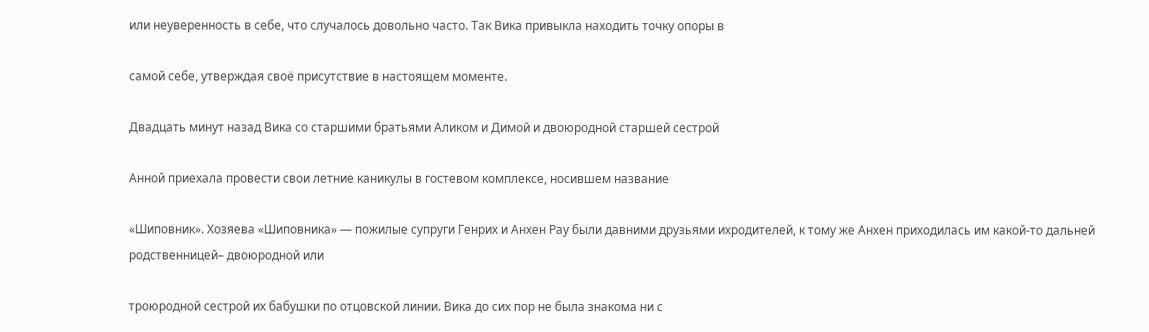или неуверенность в себе, что случалось довольно часто. Так Вика привыкла находить точку опоры в

самой себе, утверждая своё присутствие в настоящем моменте.

Двадцать минут назад Вика со старшими братьями Аликом и Димой и двоюродной старшей сестрой

Анной приехала провести свои летние каникулы в гостевом комплексе, носившем название

«Шиповник». Хозяева «Шиповника» — пожилые супруги Генрих и Анхен Рау были давними друзьями ихродителей, к тому же Анхен приходилась им какой-то дальней родственницей– двоюродной или

троюродной сестрой их бабушки по отцовской линии. Вика до сих пор не была знакома ни с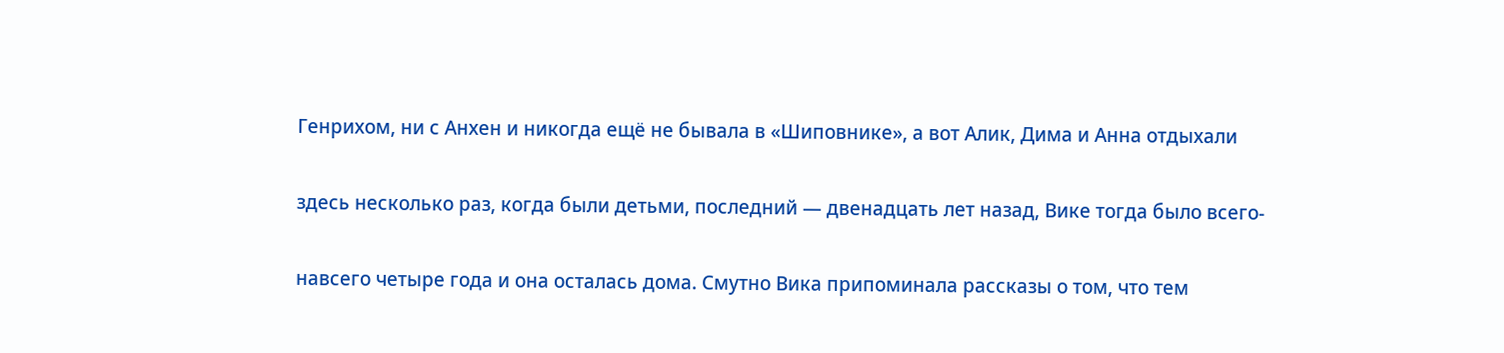Генрихом, ни с Анхен и никогда ещё не бывала в «Шиповнике», а вот Алик, Дима и Анна отдыхали

здесь несколько раз, когда были детьми, последний — двенадцать лет назад, Вике тогда было всего-

навсего четыре года и она осталась дома. Смутно Вика припоминала рассказы о том, что тем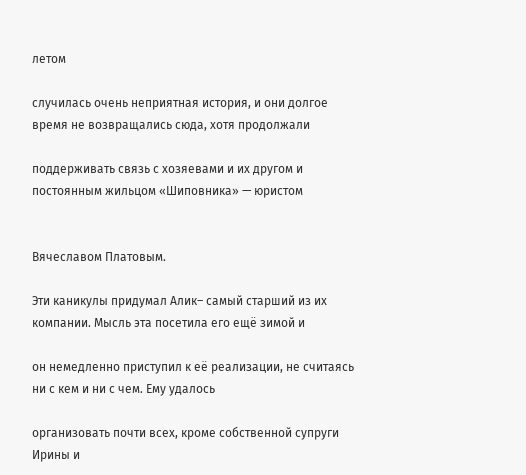летом

случилась очень неприятная история, и они долгое время не возвращались сюда, хотя продолжали

поддерживать связь с хозяевами и их другом и постоянным жильцом «Шиповника» — юристом


Вячеславом Платовым.

Эти каникулы придумал Алик– самый старший из их компании. Мысль эта посетила его ещё зимой и

он немедленно приступил к её реализации, не считаясь ни с кем и ни с чем. Ему удалось

организовать почти всех, кроме собственной супруги Ирины и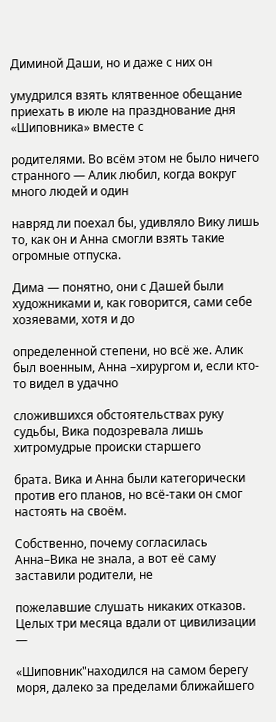Диминой Даши, но и даже с них он

умудрился взять клятвенное обещание приехать в июле на празднование дня «Шиповника» вместе с

родителями. Во всём этом не было ничего странного — Алик любил, когда вокруг много людей и один

навряд ли поехал бы, удивляло Вику лишь то, как он и Анна смогли взять такие огромные отпуска.

Дима — понятно, они с Дашей были художниками и, как говорится, сами себе хозяевами, хотя и до

определенной степени, но всё же. Алик был военным, Анна –хирургом и, если кто-то видел в удачно

сложившихся обстоятельствах руку судьбы, Вика подозревала лишь хитромудрые происки старшего

брата. Вика и Анна были категорически против его планов, но всё-таки он смог настоять на своём.

Собственно, почему согласилась Анна–Вика не знала, а вот её саму заставили родители, не

пожелавшие слушать никаких отказов. Целых три месяца вдали от цивилизации —

«Шиповник"находился на самом берегу моря, далеко за пределами ближайшего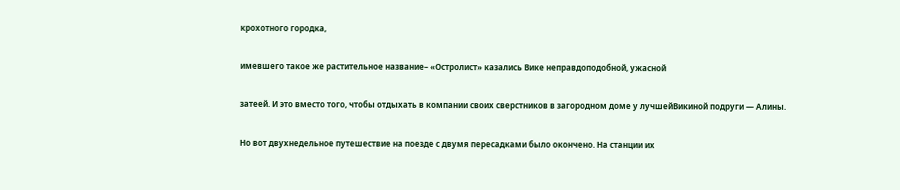крохотного городка,

имевшего такое же растительное название– «Остролист» казались Вике неправдоподобной, ужасной

затеей. И это вместо того, чтобы отдыхать в компании своих сверстников в загородном доме у лучшейВикиной подруги — Алины.

Но вот двухнедельное путешествие на поезде с двумя пересадками было окончено. На станции их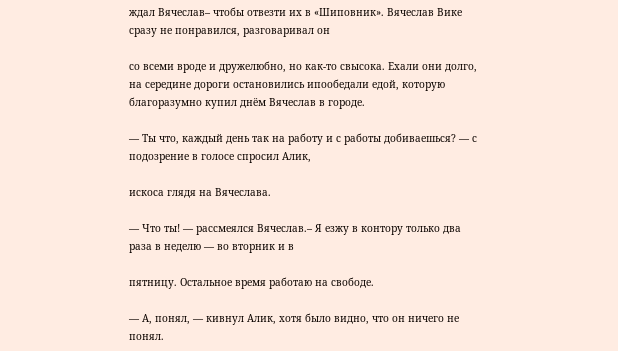ждал Вячеслав– чтобы отвезти их в «Шиповник». Вячеслав Вике сразу не понравился, разговаривал он

со всеми вроде и дружелюбно, но как-то свысока. Ехали они долго, на середине дороги остановились ипообедали едой, которую благоразумно купил днём Вячеслав в городе.

— Ты что, каждый день так на работу и с работы добиваешься? — с подозрение в голосе спросил Алик,

искоса глядя на Вячеслава.

— Что ты! — рассмеялся Вячеслав.– Я езжу в контору только два раза в неделю — во вторник и в

пятницу. Остальное время работаю на свободе.

— А, понял, — кивнул Алик, хотя было видно, что он ничего не понял.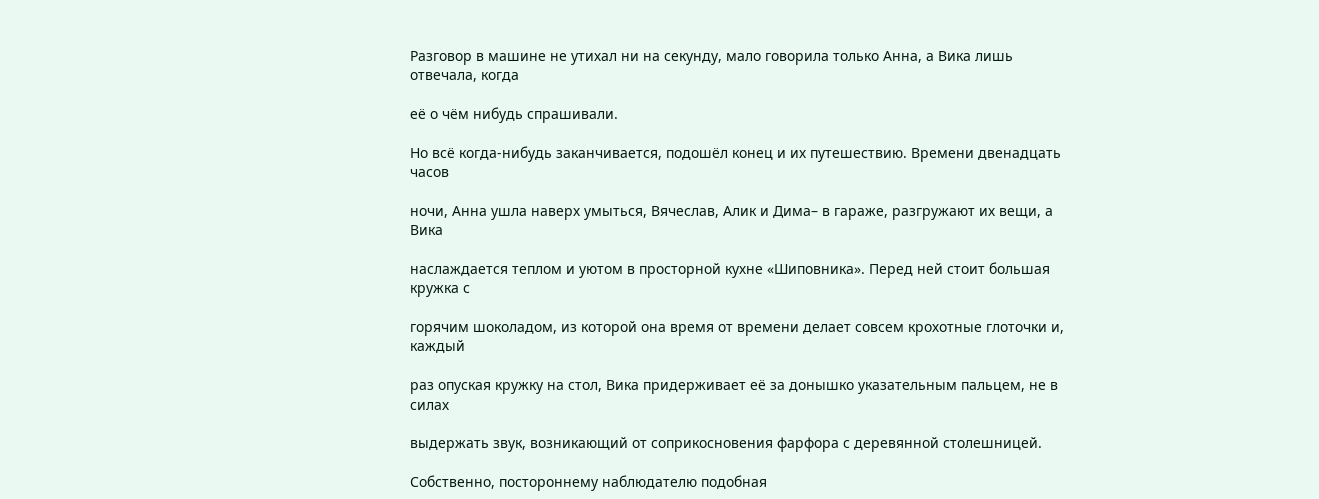Разговор в машине не утихал ни на секунду, мало говорила только Анна, а Вика лишь отвечала, когда

её о чём нибудь спрашивали.

Но всё когда-нибудь заканчивается, подошёл конец и их путешествию. Времени двенадцать часов

ночи, Анна ушла наверх умыться, Вячеслав, Алик и Дима– в гараже, разгружают их вещи, а Вика

наслаждается теплом и уютом в просторной кухне «Шиповника». Перед ней стоит большая кружка с

горячим шоколадом, из которой она время от времени делает совсем крохотные глоточки и, каждый

раз опуская кружку на стол, Вика придерживает её за донышко указательным пальцем, не в силах

выдержать звук, возникающий от соприкосновения фарфора с деревянной столешницей.

Собственно, постороннему наблюдателю подобная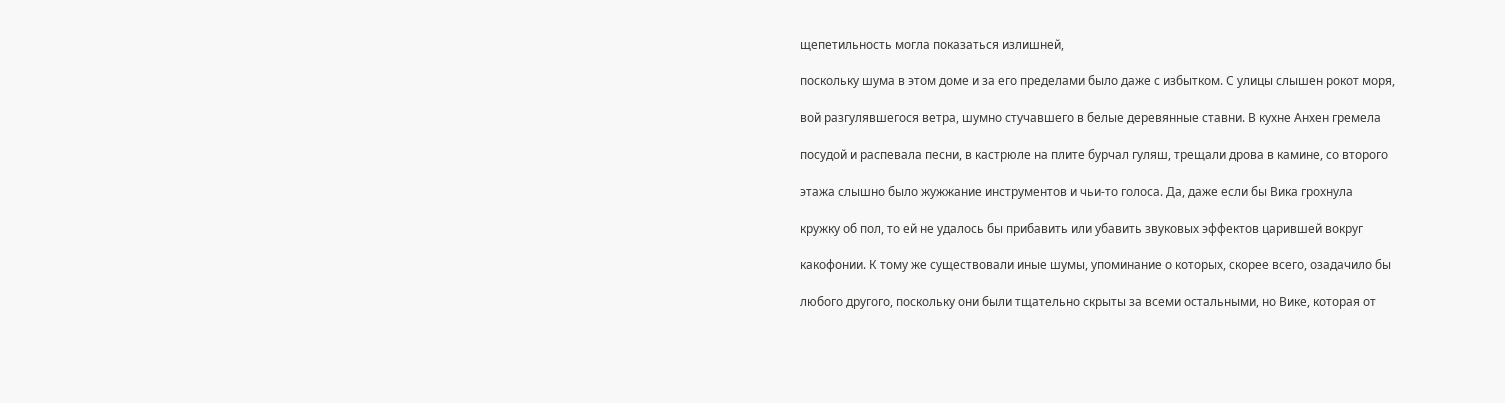щепетильность могла показаться излишней,

поскольку шума в этом доме и за его пределами было даже с избытком. С улицы слышен рокот моря,

вой разгулявшегося ветра, шумно стучавшего в белые деревянные ставни. В кухне Анхен гремела

посудой и распевала песни, в кастрюле на плите бурчал гуляш, трещали дрова в камине, со второго

этажа слышно было жужжание инструментов и чьи-то голоса. Да, даже если бы Вика грохнула

кружку об пол, то ей не удалось бы прибавить или убавить звуковых эффектов царившей вокруг

какофонии. К тому же существовали иные шумы, упоминание о которых, скорее всего, озадачило бы

любого другого, поскольку они были тщательно скрыты за всеми остальными, но Вике, которая от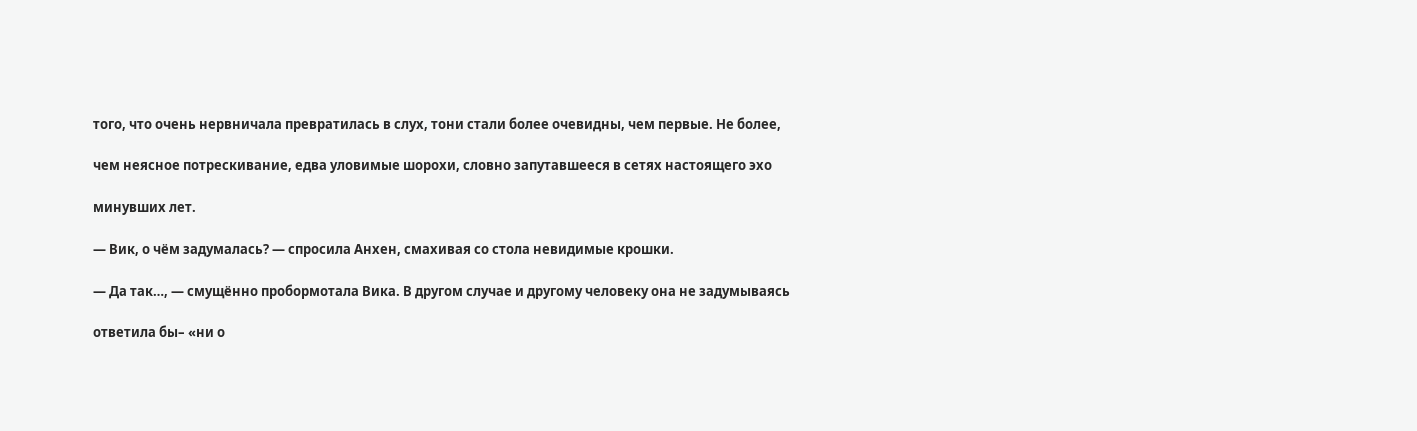того, что очень нервничала превратилась в слух, тони стали более очевидны, чем первые. Не более,

чем неясное потрескивание, едва уловимые шорохи, словно запутавшееся в сетях настоящего эхо

минувших лет.

— Вик, о чём задумалась? — спросила Анхен, смахивая со стола невидимые крошки.

— Да так…, — смущённо пробормотала Вика. В другом случае и другому человеку она не задумываясь

ответила бы– «ни о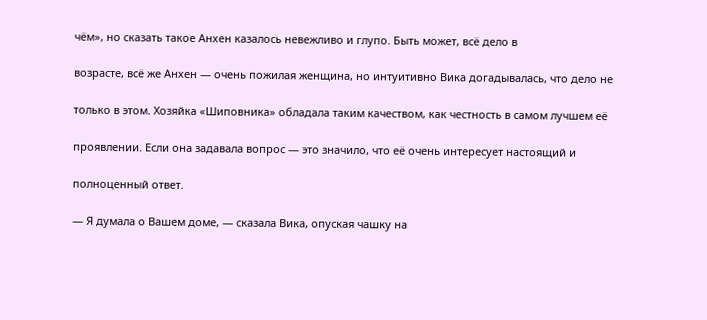чём», но сказать такое Анхен казалось невежливо и глупо. Быть может, всё дело в

возрасте, всё же Анхен — очень пожилая женщина, но интуитивно Вика догадывалась, что дело не

только в этом. Хозяйка «Шиповника» обладала таким качеством, как честность в самом лучшем её

проявлении. Если она задавала вопрос — это значило, что её очень интересует настоящий и

полноценный ответ.

— Я думала о Вашем доме, — сказала Вика, опуская чашку на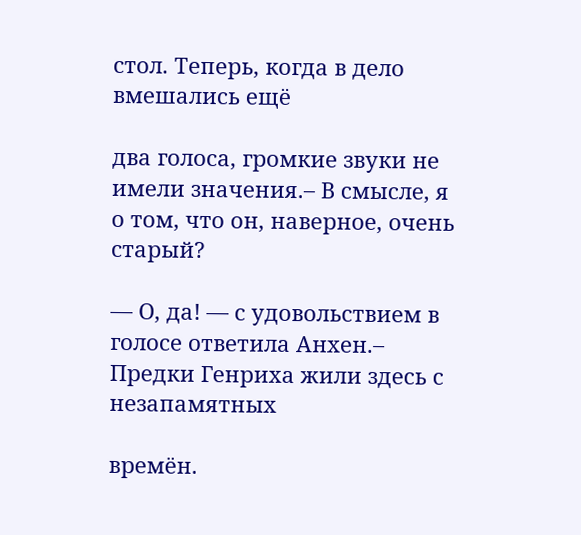стол. Теперь, когда в дело вмешались ещё

два голоса, громкие звуки не имели значения.– В смысле, я о том, что он, наверное, очень старый?

— О, да! — с удовольствием в голосе ответила Анхен.– Предки Генриха жили здесь с незапамятных

времён.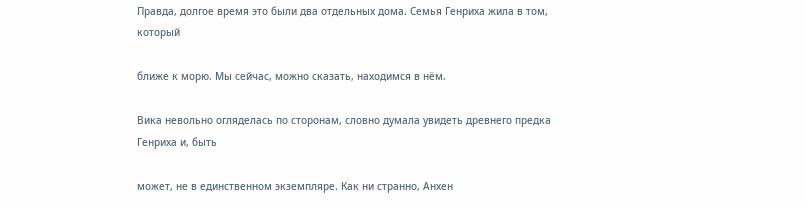Правда, долгое время это были два отдельных дома. Семья Генриха жила в том, который

ближе к морю. Мы сейчас, можно сказать, находимся в нём.

Вика невольно огляделась по сторонам, словно думала увидеть древнего предка Генриха и, быть

может, не в единственном экземпляре. Как ни странно, Анхен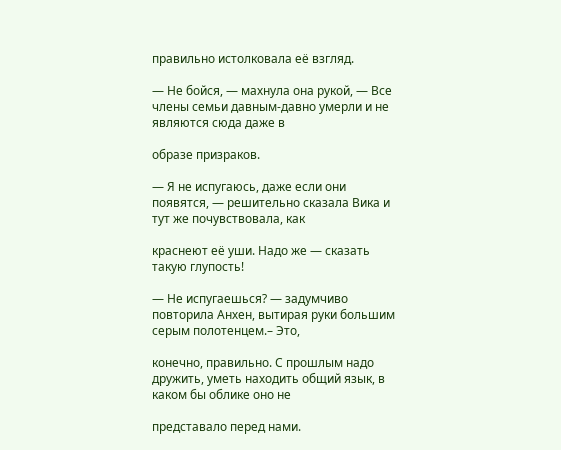правильно истолковала её взгляд.

— Не бойся, — махнула она рукой, — Все члены семьи давным-давно умерли и не являются сюда даже в

образе призраков.

— Я не испугаюсь, даже если они появятся, — решительно сказала Вика и тут же почувствовала, как

краснеют её уши. Надо же — сказать такую глупость!

— Не испугаешься? — задумчиво повторила Анхен, вытирая руки большим серым полотенцем.– Это,

конечно, правильно. С прошлым надо дружить, уметь находить общий язык, в каком бы облике оно не

представало перед нами.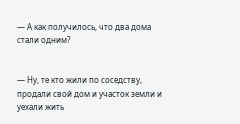— А как получилось, что два дома стали одним?


— Ну, те кто жили по соседству, продали свой дом и участок земли и уехали жить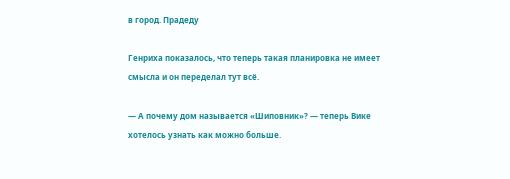в город. Прадеду

Генриха показалось, что теперь такая планировка не имеет смысла и он переделал тут всё.

— А почему дом называется «Шиповник»? — теперь Вике хотелось узнать как можно больше.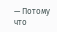— Потому что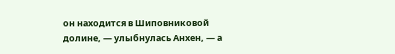он находится в Шиповниковой долине, — улыбнулась Анхен, — а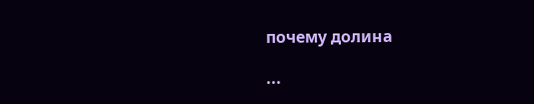почему долина

...